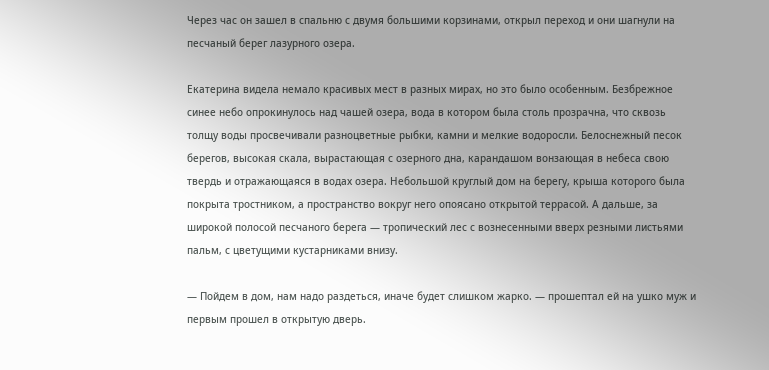Через час он зашел в спальню с двумя большими корзинами, открыл переход и они шагнули на песчаный берег лазурного озера.

Екатерина видела немало красивых мест в разных мирах, но это было особенным. Безбрежное синее небо опрокинулось над чашей озера, вода в котором была столь прозрачна, что сквозь толщу воды просвечивали разноцветные рыбки, камни и мелкие водоросли. Белоснежный песок берегов, высокая скала, вырастающая с озерного дна, карандашом вонзающая в небеса свою твердь и отражающаяся в водах озера. Небольшой круглый дом на берегу, крыша которого была покрыта тростником, а пространство вокруг него опоясано открытой террасой. А дальше, за широкой полосой песчаного берега — тропический лес с вознесенными вверх резными листьями пальм, с цветущими кустарниками внизу.

— Пойдем в дом, нам надо раздеться, иначе будет слишком жарко. — прошептал ей на ушко муж и первым прошел в открытую дверь.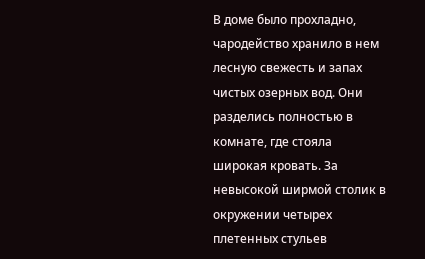В доме было прохладно, чародейство хранило в нем лесную свежесть и запах чистых озерных вод. Они разделись полностью в комнате, где стояла широкая кровать. За невысокой ширмой столик в окружении четырех плетенных стульев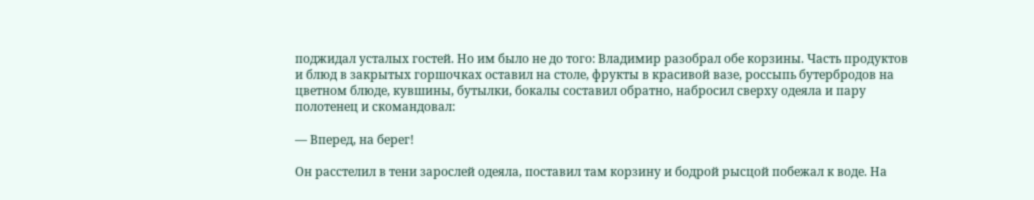поджидал усталых гостей. Но им было не до того: Владимир разобрал обе корзины. Часть продуктов и блюд в закрытых горшочках оставил на столе, фрукты в красивой вазе, россыпь бутербродов на цветном блюде, кувшины, бутылки, бокалы составил обратно, набросил сверху одеяла и пару полотенец и скомандовал:

— Вперед, на берег!

Он расстелил в тени зарослей одеяла, поставил там корзину и бодрой рысцой побежал к воде. На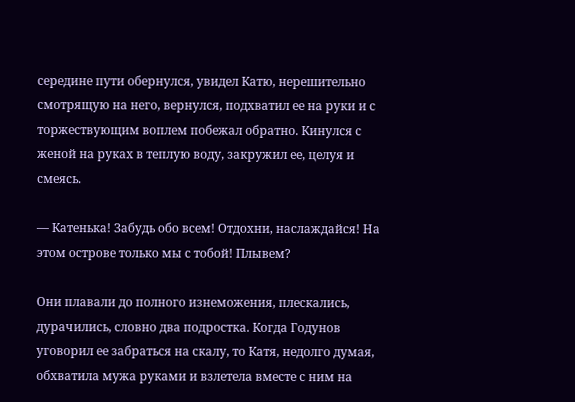середине пути обернулся, увидел Катю, нерешительно смотрящую на него, вернулся, подхватил ее на руки и с торжествующим воплем побежал обратно. Кинулся с женой на руках в теплую воду, закружил ее, целуя и смеясь.

— Катенька! Забудь обо всем! Отдохни, наслаждайся! На этом острове только мы с тобой! Плывем?

Они плавали до полного изнеможения, плескались, дурачились, словно два подростка. Когда Годунов уговорил ее забраться на скалу, то Катя, недолго думая, обхватила мужа руками и взлетела вместе с ним на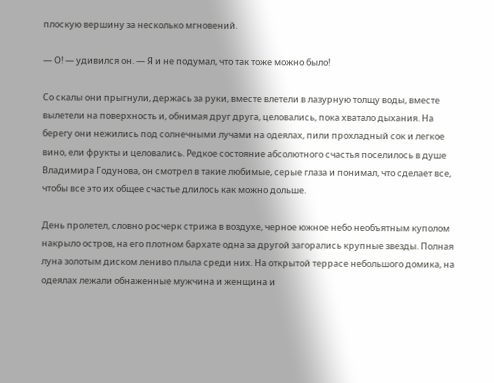плоскую вершину за несколько мгновений.

— О! — удивился он. — Я и не подумал, что так тоже можно было!

Со скалы они прыгнули, держась за руки, вместе влетели в лазурную толщу воды, вместе вылетели на поверхность и, обнимая друг друга, целовались, пока хватало дыхания. На берегу они нежились под солнечными лучами на одеялах, пили прохладный сок и легкое вино, ели фрукты и целовались. Редкое состояние абсолютного счастья поселилось в душе Владимира Годунова, он смотрел в такие любимые, серые глаза и понимал, что сделает все, чтобы все это их общее счастье длилось как можно дольше.

День пролетел, словно росчерк стрижа в воздухе, черное южное небо необъятным куполом накрыло остров, на его плотном бархате одна за другой загорались крупные звезды. Полная луна золотым диском лениво плыла среди них. На открытой террасе небольшого домика, на одеялах лежали обнаженные мужчина и женщина и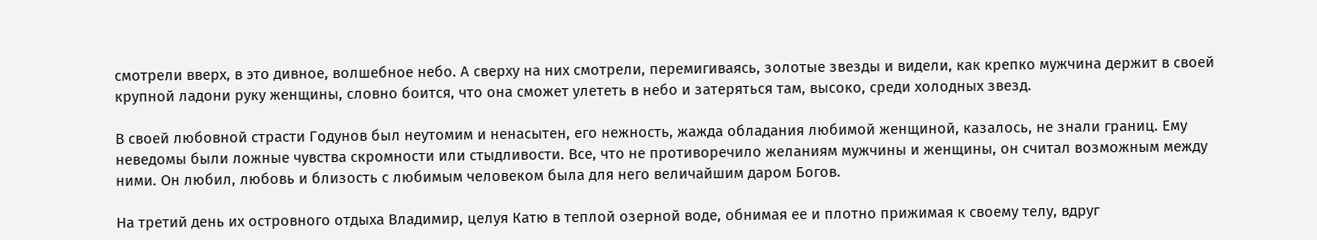смотрели вверх, в это дивное, волшебное небо. А сверху на них смотрели, перемигиваясь, золотые звезды и видели, как крепко мужчина держит в своей крупной ладони руку женщины, словно боится, что она сможет улететь в небо и затеряться там, высоко, среди холодных звезд.

В своей любовной страсти Годунов был неутомим и ненасытен, его нежность, жажда обладания любимой женщиной, казалось, не знали границ. Ему неведомы были ложные чувства скромности или стыдливости. Все, что не противоречило желаниям мужчины и женщины, он считал возможным между ними. Он любил, любовь и близость с любимым человеком была для него величайшим даром Богов.

На третий день их островного отдыха Владимир, целуя Катю в теплой озерной воде, обнимая ее и плотно прижимая к своему телу, вдруг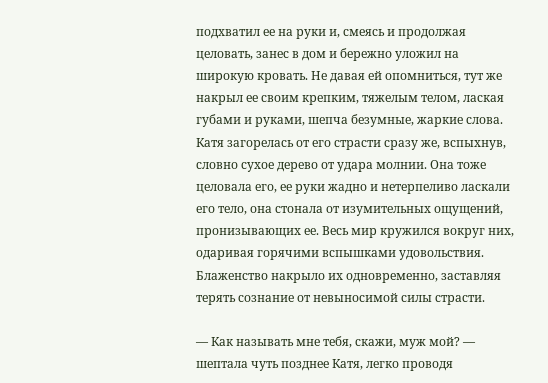подхватил ее на руки и, смеясь и продолжая целовать, занес в дом и бережно уложил на широкую кровать. Не давая ей опомниться, тут же накрыл ее своим крепким, тяжелым телом, лаская губами и руками, шепча безумные, жаркие слова. Катя загорелась от его страсти сразу же, вспыхнув, словно сухое дерево от удара молнии. Она тоже целовала его, ее руки жадно и нетерпеливо ласкали его тело, она стонала от изумительных ощущений, пронизывающих ее. Весь мир кружился вокруг них, одаривая горячими вспышками удовольствия. Блаженство накрыло их одновременно, заставляя терять сознание от невыносимой силы страсти.

— Как называть мне тебя, скажи, муж мой? — шептала чуть позднее Катя, легко проводя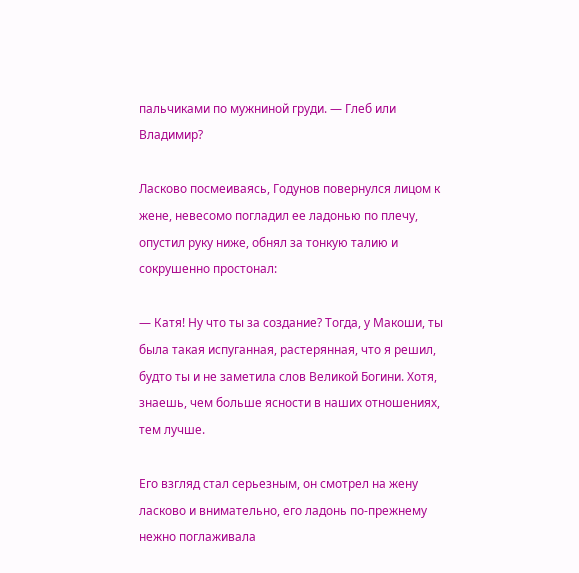пальчиками по мужниной груди. — Глеб или Владимир?

Ласково посмеиваясь, Годунов повернулся лицом к жене, невесомо погладил ее ладонью по плечу, опустил руку ниже, обнял за тонкую талию и сокрушенно простонал:

— Катя! Ну что ты за создание? Тогда, у Макоши, ты была такая испуганная, растерянная, что я решил, будто ты и не заметила слов Великой Богини. Хотя, знаешь, чем больше ясности в наших отношениях, тем лучше.

Его взгляд стал серьезным, он смотрел на жену ласково и внимательно, его ладонь по-прежнему нежно поглаживала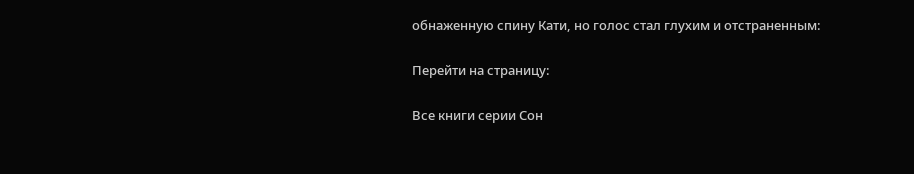обнаженную спину Кати, но голос стал глухим и отстраненным:

Перейти на страницу:

Все книги серии Сон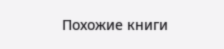Похожие книги